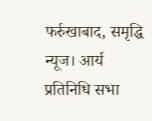फर्रुखाबाद, समृद्धि न्यूज। आर्य प्रतिनिधि सभा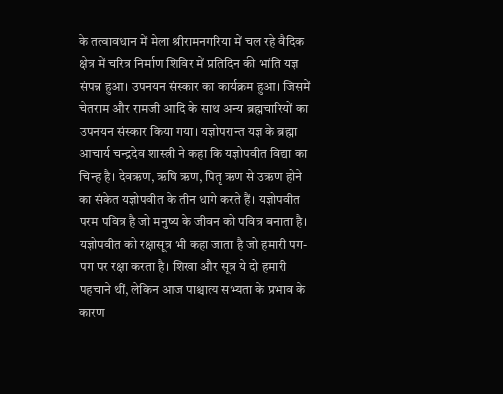के तत्वावधान में मेला श्रीरामनगरिया में चल रहे वैदिक क्षेत्र में चरित्र निर्माण शिविर में प्रतिदिन की भांति यज्ञ संपन्न हुआ। उपनयन संस्कार का कार्यक्रम हुआ। जिसमें चेतराम और रामजी आदि के साथ अन्य ब्रह्मचारियों का उपनयन संस्कार किया गया। यज्ञोपरान्त यज्ञ के ब्रह्मा आचार्य चन्द्रदेव शास्त्री ने कहा कि यज्ञोपवीत विद्या का चिन्ह है। देवऋण, ऋषि ऋण, पितृ ऋण से उऋण होने का संकेत यज्ञोपवीत के तीन धागे करते हैं। यज्ञोपवीत परम पवित्र है जो मनुष्य के जीवन को पवित्र बनाता है। यज्ञोपवीत को रक्षासूत्र भी कहा जाता है जो हमारी पग-पग पर रक्षा करता है। शिखा और सूत्र ये दो हमारी पहचाने थीं, लेकिन आज पाश्चात्य सभ्यता के प्रभाव के कारण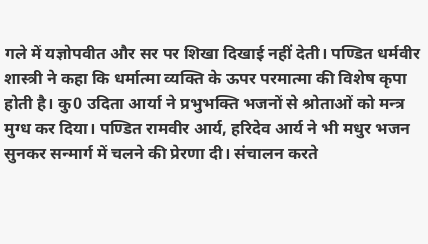गले में यज्ञोपवीत और सर पर शिखा दिखाई नहीं देती। पण्डित धर्मवीर शास्त्री ने कहा कि धर्मात्मा व्यक्ति के ऊपर परमात्मा की विशेष कृपा होती है। कु0 उदिता आर्या ने प्रभुभक्ति भजनों से श्रोताओं को मन्त्र मुग्ध कर दिया। पण्डित रामवीर आर्य, हरिदेव आर्य ने भी मधुर भजन सुनकर सन्मार्ग में चलने की प्रेरणा दी। संचालन करते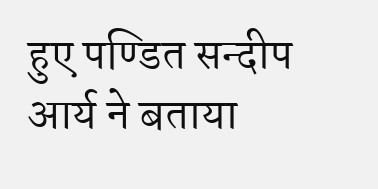हुए पण्डित सन्दीप आर्य ने बताया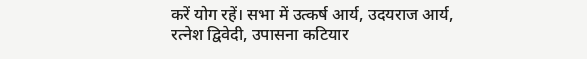करें योग रहें। सभा में उत्कर्ष आर्य, उदयराज आर्य, रत्नेश द्विवेदी, उपासना कटियार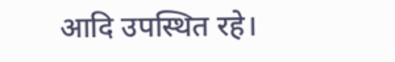आदि उपस्थित रहे।